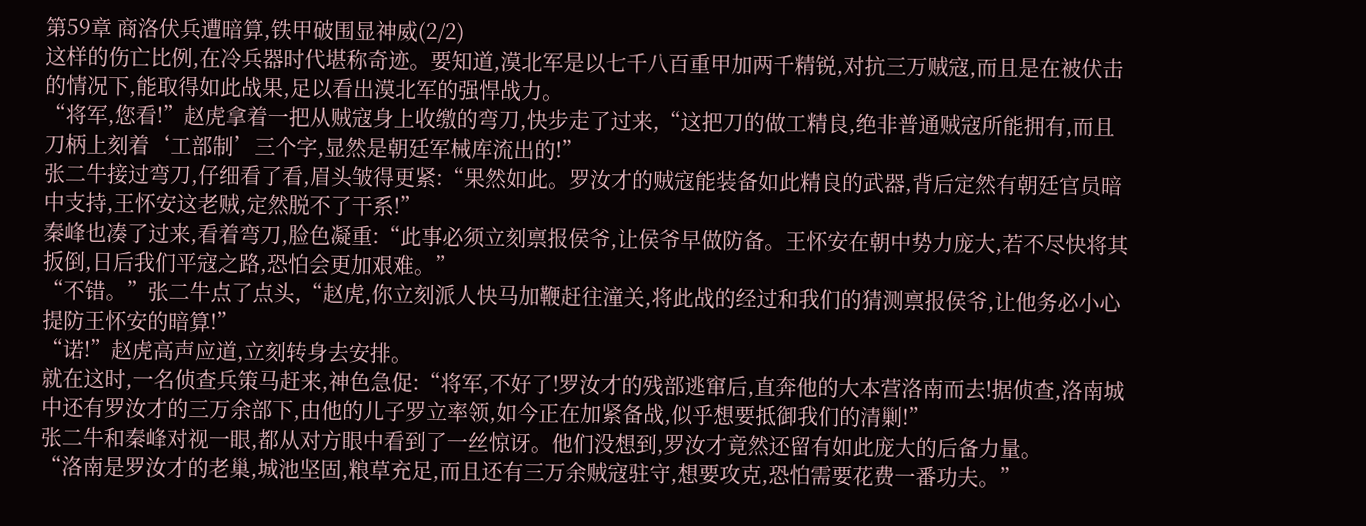第59章 商洛伏兵遭暗算,铁甲破围显神威(2/2)
这样的伤亡比例,在冷兵器时代堪称奇迹。要知道,漠北军是以七千八百重甲加两千精锐,对抗三万贼寇,而且是在被伏击的情况下,能取得如此战果,足以看出漠北军的强悍战力。
“将军,您看!”赵虎拿着一把从贼寇身上收缴的弯刀,快步走了过来,“这把刀的做工精良,绝非普通贼寇所能拥有,而且刀柄上刻着‘工部制’三个字,显然是朝廷军械库流出的!”
张二牛接过弯刀,仔细看了看,眉头皱得更紧:“果然如此。罗汝才的贼寇能装备如此精良的武器,背后定然有朝廷官员暗中支持,王怀安这老贼,定然脱不了干系!”
秦峰也凑了过来,看着弯刀,脸色凝重:“此事必须立刻禀报侯爷,让侯爷早做防备。王怀安在朝中势力庞大,若不尽快将其扳倒,日后我们平寇之路,恐怕会更加艰难。”
“不错。”张二牛点了点头,“赵虎,你立刻派人快马加鞭赶往潼关,将此战的经过和我们的猜测禀报侯爷,让他务必小心提防王怀安的暗算!”
“诺!”赵虎高声应道,立刻转身去安排。
就在这时,一名侦查兵策马赶来,神色急促:“将军,不好了!罗汝才的残部逃窜后,直奔他的大本营洛南而去!据侦查,洛南城中还有罗汝才的三万余部下,由他的儿子罗立率领,如今正在加紧备战,似乎想要抵御我们的清剿!”
张二牛和秦峰对视一眼,都从对方眼中看到了一丝惊讶。他们没想到,罗汝才竟然还留有如此庞大的后备力量。
“洛南是罗汝才的老巢,城池坚固,粮草充足,而且还有三万余贼寇驻守,想要攻克,恐怕需要花费一番功夫。”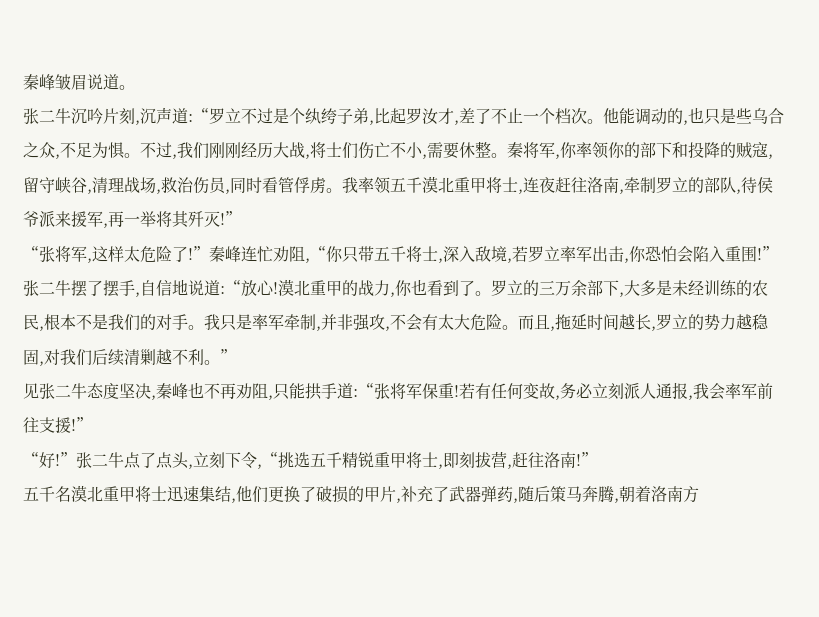秦峰皱眉说道。
张二牛沉吟片刻,沉声道:“罗立不过是个纨绔子弟,比起罗汝才,差了不止一个档次。他能调动的,也只是些乌合之众,不足为惧。不过,我们刚刚经历大战,将士们伤亡不小,需要休整。秦将军,你率领你的部下和投降的贼寇,留守峡谷,清理战场,救治伤员,同时看管俘虏。我率领五千漠北重甲将士,连夜赶往洛南,牵制罗立的部队,待侯爷派来援军,再一举将其歼灭!”
“张将军,这样太危险了!”秦峰连忙劝阻,“你只带五千将士,深入敌境,若罗立率军出击,你恐怕会陷入重围!”
张二牛摆了摆手,自信地说道:“放心!漠北重甲的战力,你也看到了。罗立的三万余部下,大多是未经训练的农民,根本不是我们的对手。我只是率军牵制,并非强攻,不会有太大危险。而且,拖延时间越长,罗立的势力越稳固,对我们后续清剿越不利。”
见张二牛态度坚决,秦峰也不再劝阻,只能拱手道:“张将军保重!若有任何变故,务必立刻派人通报,我会率军前往支援!”
“好!”张二牛点了点头,立刻下令,“挑选五千精锐重甲将士,即刻拔营,赶往洛南!”
五千名漠北重甲将士迅速集结,他们更换了破损的甲片,补充了武器弹药,随后策马奔腾,朝着洛南方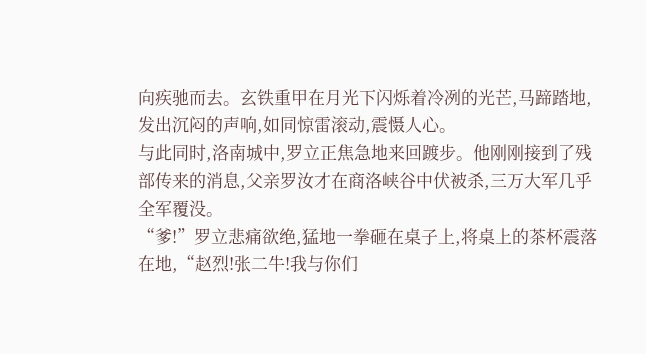向疾驰而去。玄铁重甲在月光下闪烁着冷冽的光芒,马蹄踏地,发出沉闷的声响,如同惊雷滚动,震慑人心。
与此同时,洛南城中,罗立正焦急地来回踱步。他刚刚接到了残部传来的消息,父亲罗汝才在商洛峡谷中伏被杀,三万大军几乎全军覆没。
“爹!”罗立悲痛欲绝,猛地一拳砸在桌子上,将桌上的茶杯震落在地,“赵烈!张二牛!我与你们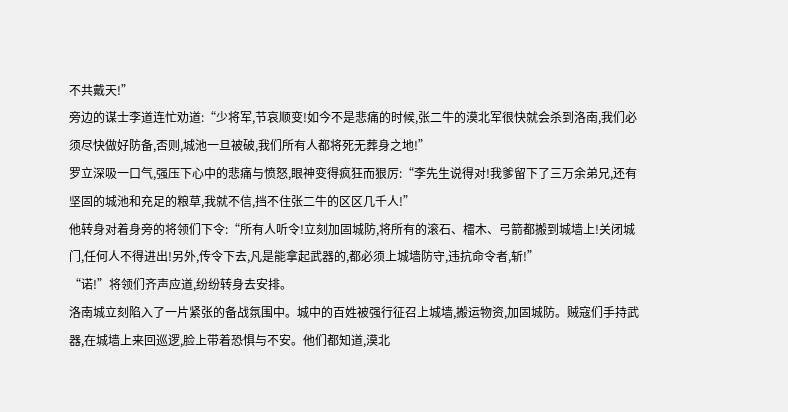不共戴天!”
旁边的谋士李道连忙劝道:“少将军,节哀顺变!如今不是悲痛的时候,张二牛的漠北军很快就会杀到洛南,我们必须尽快做好防备,否则,城池一旦被破,我们所有人都将死无葬身之地!”
罗立深吸一口气,强压下心中的悲痛与愤怒,眼神变得疯狂而狠厉:“李先生说得对!我爹留下了三万余弟兄,还有坚固的城池和充足的粮草,我就不信,挡不住张二牛的区区几千人!”
他转身对着身旁的将领们下令:“所有人听令!立刻加固城防,将所有的滚石、檑木、弓箭都搬到城墙上!关闭城门,任何人不得进出!另外,传令下去,凡是能拿起武器的,都必须上城墙防守,违抗命令者,斩!”
“诺!”将领们齐声应道,纷纷转身去安排。
洛南城立刻陷入了一片紧张的备战氛围中。城中的百姓被强行征召上城墙,搬运物资,加固城防。贼寇们手持武器,在城墙上来回巡逻,脸上带着恐惧与不安。他们都知道,漠北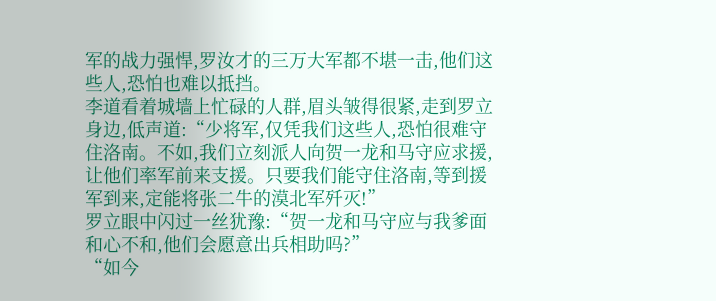军的战力强悍,罗汝才的三万大军都不堪一击,他们这些人,恐怕也难以抵挡。
李道看着城墙上忙碌的人群,眉头皱得很紧,走到罗立身边,低声道:“少将军,仅凭我们这些人,恐怕很难守住洛南。不如,我们立刻派人向贺一龙和马守应求援,让他们率军前来支援。只要我们能守住洛南,等到援军到来,定能将张二牛的漠北军歼灭!”
罗立眼中闪过一丝犹豫:“贺一龙和马守应与我爹面和心不和,他们会愿意出兵相助吗?”
“如今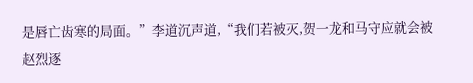是唇亡齿寒的局面。”李道沉声道,“我们若被灭,贺一龙和马守应就会被赵烈逐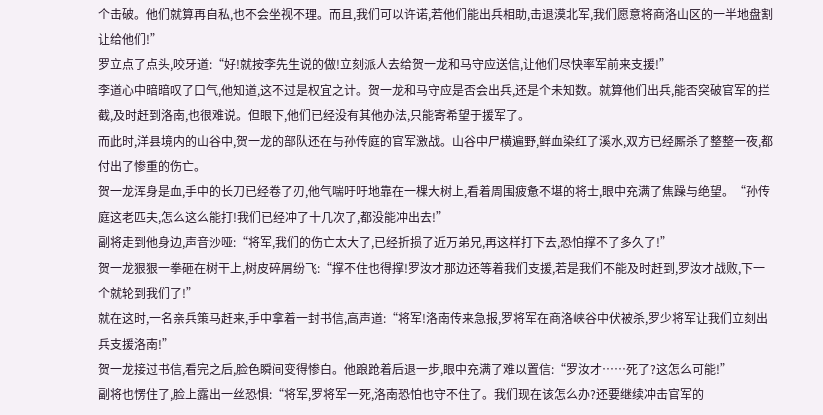个击破。他们就算再自私,也不会坐视不理。而且,我们可以许诺,若他们能出兵相助,击退漠北军,我们愿意将商洛山区的一半地盘割让给他们!”
罗立点了点头,咬牙道:“好!就按李先生说的做!立刻派人去给贺一龙和马守应送信,让他们尽快率军前来支援!”
李道心中暗暗叹了口气,他知道,这不过是权宜之计。贺一龙和马守应是否会出兵,还是个未知数。就算他们出兵,能否突破官军的拦截,及时赶到洛南,也很难说。但眼下,他们已经没有其他办法,只能寄希望于援军了。
而此时,洋县境内的山谷中,贺一龙的部队还在与孙传庭的官军激战。山谷中尸横遍野,鲜血染红了溪水,双方已经厮杀了整整一夜,都付出了惨重的伤亡。
贺一龙浑身是血,手中的长刀已经卷了刃,他气喘吁吁地靠在一棵大树上,看着周围疲惫不堪的将士,眼中充满了焦躁与绝望。“孙传庭这老匹夫,怎么这么能打!我们已经冲了十几次了,都没能冲出去!”
副将走到他身边,声音沙哑:“将军,我们的伤亡太大了,已经折损了近万弟兄,再这样打下去,恐怕撑不了多久了!”
贺一龙狠狠一拳砸在树干上,树皮碎屑纷飞:“撑不住也得撑!罗汝才那边还等着我们支援,若是我们不能及时赶到,罗汝才战败,下一个就轮到我们了!”
就在这时,一名亲兵策马赶来,手中拿着一封书信,高声道:“将军!洛南传来急报,罗将军在商洛峡谷中伏被杀,罗少将军让我们立刻出兵支援洛南!”
贺一龙接过书信,看完之后,脸色瞬间变得惨白。他踉跄着后退一步,眼中充满了难以置信:“罗汝才……死了?这怎么可能!”
副将也愣住了,脸上露出一丝恐惧:“将军,罗将军一死,洛南恐怕也守不住了。我们现在该怎么办?还要继续冲击官军的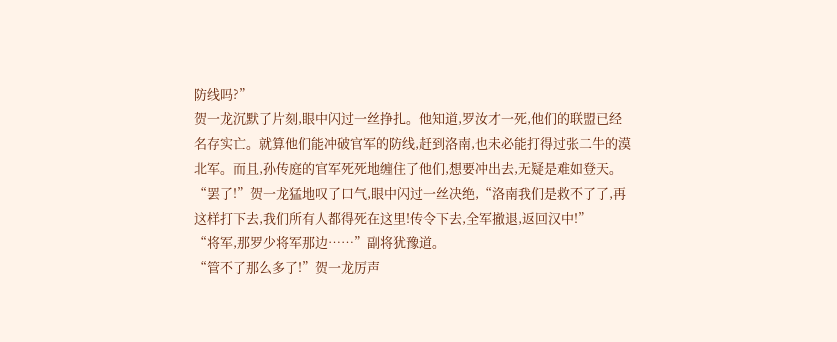防线吗?”
贺一龙沉默了片刻,眼中闪过一丝挣扎。他知道,罗汝才一死,他们的联盟已经名存实亡。就算他们能冲破官军的防线,赶到洛南,也未必能打得过张二牛的漠北军。而且,孙传庭的官军死死地缠住了他们,想要冲出去,无疑是难如登天。
“罢了!”贺一龙猛地叹了口气,眼中闪过一丝决绝,“洛南我们是救不了了,再这样打下去,我们所有人都得死在这里!传令下去,全军撤退,返回汉中!”
“将军,那罗少将军那边……”副将犹豫道。
“管不了那么多了!”贺一龙厉声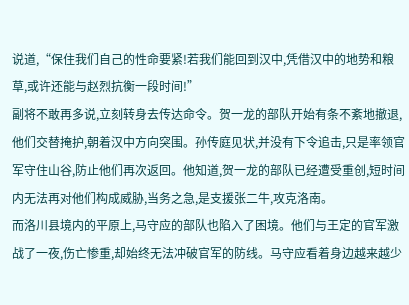说道,“保住我们自己的性命要紧!若我们能回到汉中,凭借汉中的地势和粮草,或许还能与赵烈抗衡一段时间!”
副将不敢再多说,立刻转身去传达命令。贺一龙的部队开始有条不紊地撤退,他们交替掩护,朝着汉中方向突围。孙传庭见状,并没有下令追击,只是率领官军守住山谷,防止他们再次返回。他知道,贺一龙的部队已经遭受重创,短时间内无法再对他们构成威胁,当务之急,是支援张二牛,攻克洛南。
而洛川县境内的平原上,马守应的部队也陷入了困境。他们与王定的官军激战了一夜,伤亡惨重,却始终无法冲破官军的防线。马守应看着身边越来越少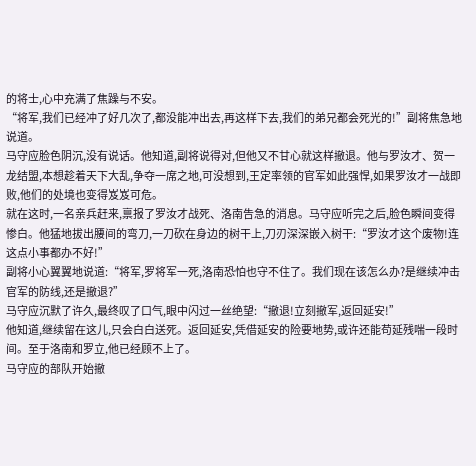的将士,心中充满了焦躁与不安。
“将军,我们已经冲了好几次了,都没能冲出去,再这样下去,我们的弟兄都会死光的!”副将焦急地说道。
马守应脸色阴沉,没有说话。他知道,副将说得对,但他又不甘心就这样撤退。他与罗汝才、贺一龙结盟,本想趁着天下大乱,争夺一席之地,可没想到,王定率领的官军如此强悍,如果罗汝才一战即败,他们的处境也变得岌岌可危。
就在这时,一名亲兵赶来,禀报了罗汝才战死、洛南告急的消息。马守应听完之后,脸色瞬间变得惨白。他猛地拔出腰间的弯刀,一刀砍在身边的树干上,刀刃深深嵌入树干:“罗汝才这个废物!连这点小事都办不好!”
副将小心翼翼地说道:“将军,罗将军一死,洛南恐怕也守不住了。我们现在该怎么办?是继续冲击官军的防线,还是撤退?”
马守应沉默了许久,最终叹了口气,眼中闪过一丝绝望:“撤退!立刻撤军,返回延安!”
他知道,继续留在这儿,只会白白送死。返回延安,凭借延安的险要地势,或许还能苟延残喘一段时间。至于洛南和罗立,他已经顾不上了。
马守应的部队开始撤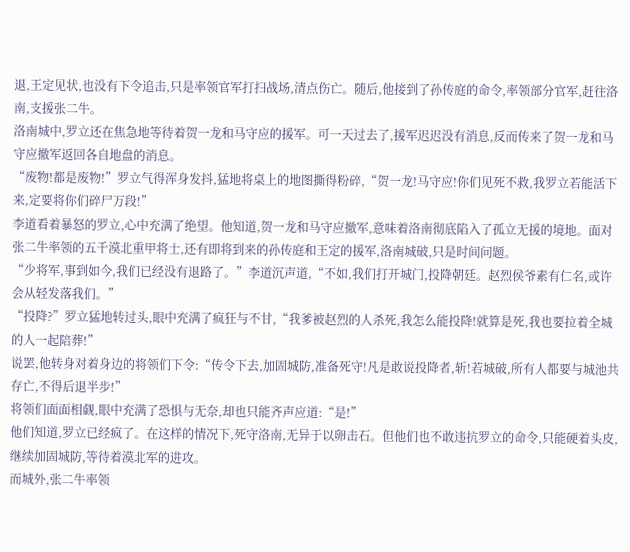退,王定见状,也没有下令追击,只是率领官军打扫战场,清点伤亡。随后,他接到了孙传庭的命令,率领部分官军,赶往洛南,支援张二牛。
洛南城中,罗立还在焦急地等待着贺一龙和马守应的援军。可一天过去了,援军迟迟没有消息,反而传来了贺一龙和马守应撤军返回各自地盘的消息。
“废物!都是废物!”罗立气得浑身发抖,猛地将桌上的地图撕得粉碎,“贺一龙!马守应!你们见死不救,我罗立若能活下来,定要将你们碎尸万段!”
李道看着暴怒的罗立,心中充满了绝望。他知道,贺一龙和马守应撤军,意味着洛南彻底陷入了孤立无援的境地。面对张二牛率领的五千漠北重甲将士,还有即将到来的孙传庭和王定的援军,洛南城破,只是时间问题。
“少将军,事到如今,我们已经没有退路了。”李道沉声道,“不如,我们打开城门,投降朝廷。赵烈侯爷素有仁名,或许会从轻发落我们。”
“投降?”罗立猛地转过头,眼中充满了疯狂与不甘,“我爹被赵烈的人杀死,我怎么能投降!就算是死,我也要拉着全城的人一起陪葬!”
说罢,他转身对着身边的将领们下令:“传令下去,加固城防,准备死守!凡是敢说投降者,斩!若城破,所有人都要与城池共存亡,不得后退半步!”
将领们面面相觑,眼中充满了恐惧与无奈,却也只能齐声应道:“是!”
他们知道,罗立已经疯了。在这样的情况下,死守洛南,无异于以卵击石。但他们也不敢违抗罗立的命令,只能硬着头皮,继续加固城防,等待着漠北军的进攻。
而城外,张二牛率领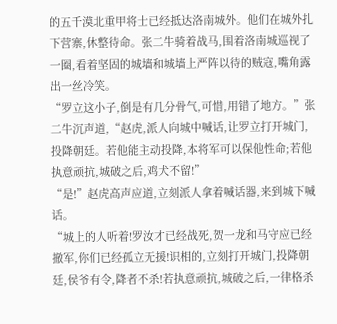的五千漠北重甲将士已经抵达洛南城外。他们在城外扎下营寨,休整待命。张二牛骑着战马,围着洛南城巡视了一圈,看着坚固的城墙和城墙上严阵以待的贼寇,嘴角露出一丝冷笑。
“罗立这小子,倒是有几分骨气,可惜,用错了地方。”张二牛沉声道,“赵虎,派人向城中喊话,让罗立打开城门,投降朝廷。若他能主动投降,本将军可以保他性命;若他执意顽抗,城破之后,鸡犬不留!”
“是!”赵虎高声应道,立刻派人拿着喊话器,来到城下喊话。
“城上的人听着!罗汝才已经战死,贺一龙和马守应已经撤军,你们已经孤立无援!识相的,立刻打开城门,投降朝廷,侯爷有令,降者不杀!若执意顽抗,城破之后,一律格杀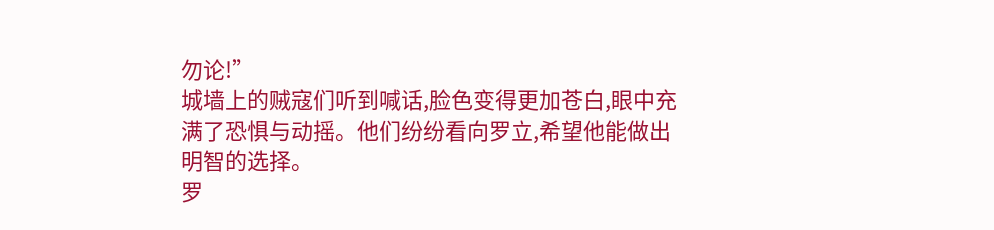勿论!”
城墙上的贼寇们听到喊话,脸色变得更加苍白,眼中充满了恐惧与动摇。他们纷纷看向罗立,希望他能做出明智的选择。
罗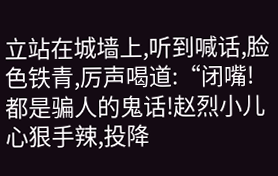立站在城墙上,听到喊话,脸色铁青,厉声喝道:“闭嘴!都是骗人的鬼话!赵烈小儿心狠手辣,投降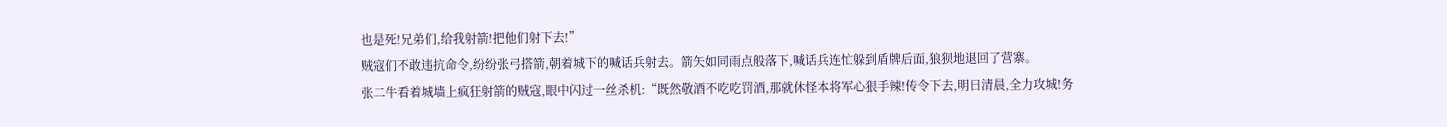也是死!兄弟们,给我射箭!把他们射下去!”
贼寇们不敢违抗命令,纷纷张弓搭箭,朝着城下的喊话兵射去。箭矢如同雨点般落下,喊话兵连忙躲到盾牌后面,狼狈地退回了营寨。
张二牛看着城墙上疯狂射箭的贼寇,眼中闪过一丝杀机:“既然敬酒不吃吃罚酒,那就休怪本将军心狠手辣!传令下去,明日清晨,全力攻城!务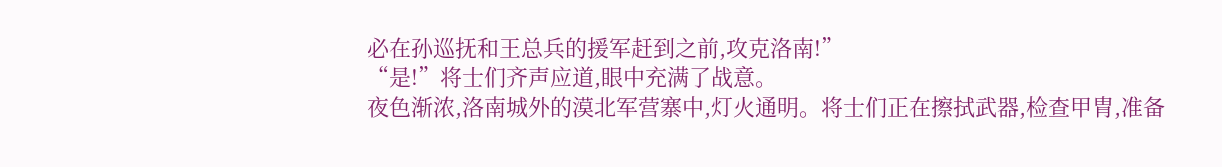必在孙巡抚和王总兵的援军赶到之前,攻克洛南!”
“是!”将士们齐声应道,眼中充满了战意。
夜色渐浓,洛南城外的漠北军营寨中,灯火通明。将士们正在擦拭武器,检查甲胄,准备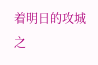着明日的攻城之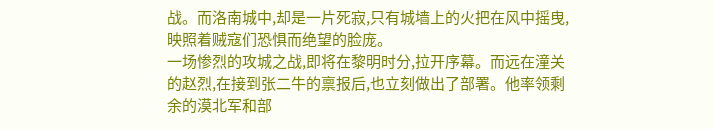战。而洛南城中,却是一片死寂,只有城墙上的火把在风中摇曳,映照着贼寇们恐惧而绝望的脸庞。
一场惨烈的攻城之战,即将在黎明时分,拉开序幕。而远在潼关的赵烈,在接到张二牛的禀报后,也立刻做出了部署。他率领剩余的漠北军和部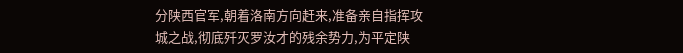分陕西官军,朝着洛南方向赶来,准备亲自指挥攻城之战,彻底歼灭罗汝才的残余势力,为平定陕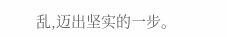乱,迈出坚实的一步。